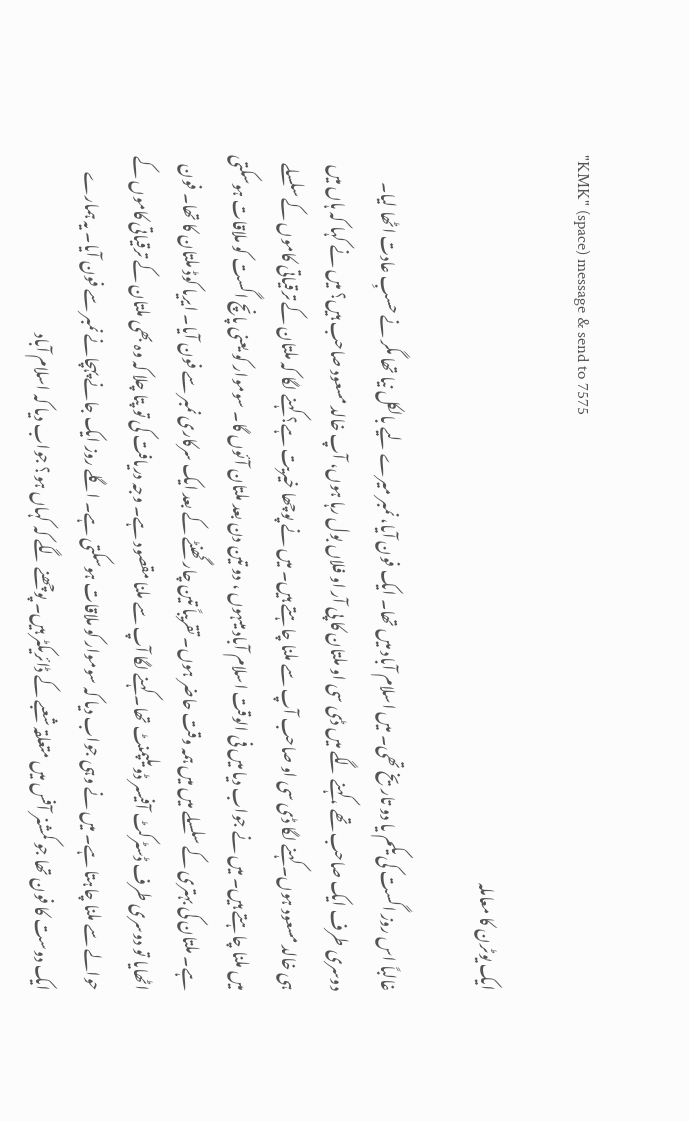"KMK" (space) message & send to 7575

ایک یوٹرن کا معاملہ

غالباً اس روز اگست کی یکم یا دو تاریخ تھی۔ میں اسلام آباد میں تھا۔ ایک فون آیا، نمبر میرے لیے بالکل نیا تھا مگر نے حسبِ عادت اٹھا لیا۔ دوسری طرف ایک صاحب تھے ،کہنے لگے میں ڈی سی او ملتان کا پی آر او فلاں بول رہا ہوں، آپ خالد مسعود صاحب ہیں؟ میں نے کہا کہ ہاں میں ہی خالد مسعود ہوں۔ کہنے لگا ڈی سی او صاحب آپ سے ملنا چاہتے ہیں۔ میں نے پوچھا خیریت ہے؟ کہنے لگا کہ ملتان کے ترقیاتی کاموں کے سلسلے میں ملنا چاہتے ہیں۔ میں نے جواب دیا میں فی الوقت اسلام آباد میںہوں ، دو تین دن بعد ملتان آئوں گا۔ سوموار کو یعنی پانچ اگست کو ملاقات ہوسکتی ہے۔ ملتان کی بہتری کے سلسلے میں میں ہمہ وقت حاضر ہوں۔ تقریباً تین چار گھنٹے کے بعد ایک سرکاری نمبر سے فون آیا۔ ایریا کوڈ ملتان کا تھا۔ فون اٹھایا تو دوسری طرف ڈسٹرکٹ آفیسر ڈویلپمنٹ تھا۔ کہنے لگا آپ سے ملنا مقصود ہے۔ وجہ دریافت کی تو پتا چلا کہ وہ بھی ملتان کے ترقیاتی کاموں کے حوالے سے ملنا چاہتا ہے۔ میں نے وہی جواب دیا کہ سوموار کو ملاقات ہوسکتی ہے۔ اگلے روز ایک جانے پہچانے نمبر سے فون آیا۔ یہ ہمارے ایک دوست کا فون تھا جو کمشنر آفس میں متعلقہ شعبے کے ڈائریکٹر ہیں۔ پوچھنے لگے کہ کہاں ہو؟ جواب دیا کہ اسلام آباد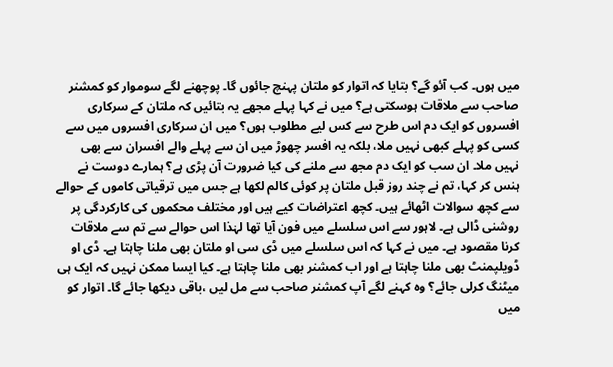میں ہوں۔ کب آئو گے؟ بتایا کہ اتوار کو ملتان پہنچ جائوں گا۔ پوچھنے لگے سوموار کو کمشنر صاحب سے ملاقات ہوسکتی ہے؟ میں نے کہا پہلے مجھے یہ بتائیں کہ ملتان کے سرکاری افسروں کو ایک دم اس طرح سے کس لیے مطلوب ہوں؟ میں ان سرکاری افسروں میں سے کسی کو پہلے کبھی نہیں ملا، بلکہ یہ افسر چھوڑ میں ان سے پہلے والے افسران سے بھی نہیں ملا۔ ان سب کو ایک دم مجھ سے ملنے کی کیا ضرورت آن پڑی ہے؟ ہمارے دوست نے ہنس کر کہا، تم نے چند روز قبل ملتان پر کوئی کالم لکھا ہے جس میں ترقیاتی کاموں کے حوالے سے کچھ سوالات اٹھائے ہیں۔ کچھ اعتراضات کیے ہیں اور مختلف محکموں کی کارکردگی پر روشنی ڈالی ہے۔ لاہور سے اس سلسلے میں فون آیا تھا لہٰذا اس حوالے سے تم سے ملاقات کرنا مقصود ہے۔ میں نے کہا کہ اس سلسلے میں ڈی سی او ملتان بھی ملنا چاہتا ہے۔ ڈی او ڈویلپمنٹ بھی ملنا چاہتا ہے اور اب کمشنر بھی ملنا چاہتا ہے۔ کیا ایسا ممکن نہیں کہ ایک ہی میٹنگ کرلی جائے؟ وہ کہنے لگے آپ کمشنر صاحب سے مل لیں ،باقی دیکھا جائے گا۔ اتوار کو میں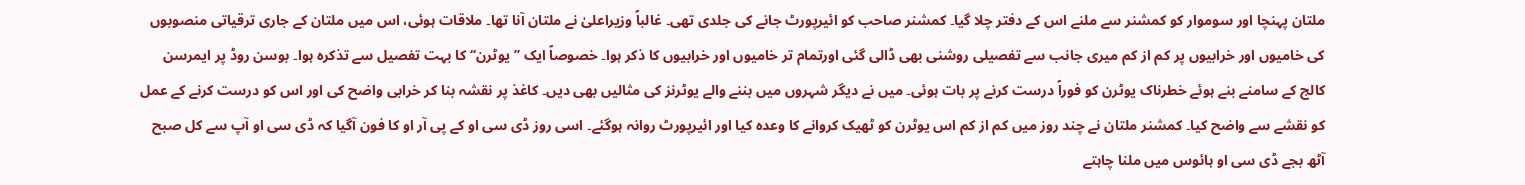ملتان پہنچا اور سوموار کو کمشنر سے ملنے اس کے دفتر چلا گیا۔ کمشنر صاحب کو ائیرپورٹ جانے کی جلدی تھی۔ غالباً وزیراعلیٰ نے ملتان آنا تھا۔ ملاقات ہوئی، اس میں ملتان کے جاری ترقیاتی منصوبوں کی خامیوں اور خرابیوں پر کم از کم میری جانب سے تفصیلی روشنی بھی ڈالی گئی اورتمام تر خامیوں اور خرابیوں کا ذکر ہوا۔ خصوصاً ایک ’’یوٹرن‘‘ کا بہت تفصیل سے تذکرہ ہوا۔ بوسن روڈ پر ایمرسن کالج کے سامنے بنے ہوئے خطرناک یوٹرن کو فوراً درست کرنے پر بات ہوئی۔ میں نے دیگر شہروں میں بننے والے یوٹرنز کی مثالیں بھی دیں۔ کاغذ پر نقشہ بنا کر خرابی واضح کی اور اس کو درست کرنے کے عمل کو نقشے سے واضح کیا۔ کمشنر ملتان نے چند روز میں کم از کم اس یوٹرن کو ٹھیک کروانے کا وعدہ کیا اور ائیرپورٹ روانہ ہوگئے۔ اسی روز ڈی سی او کے پی آر او کا فون آگیا کہ ڈی سی او آپ سے کل صبح آٹھ بجے ڈی سی او ہائوس میں ملنا چاہتے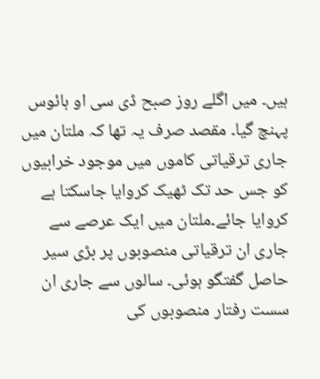ہیں۔ میں اگلے روز صبح ڈی سی او ہائوس پہنچ گیا۔ مقصد صرف یہ تھا کہ ملتان میں جاری ترقیاتی کاموں میں موجود خرابیوں کو جس حد تک ٹھیک کروایا جاسکتا ہے کروایا جائے۔ملتان میں ایک عرصے سے جاری ان ترقیاتی منصوبوں پر بڑی سیر حاصل گفتگو ہوئی۔ سالوں سے جاری ان سست رفتار منصوبوں کی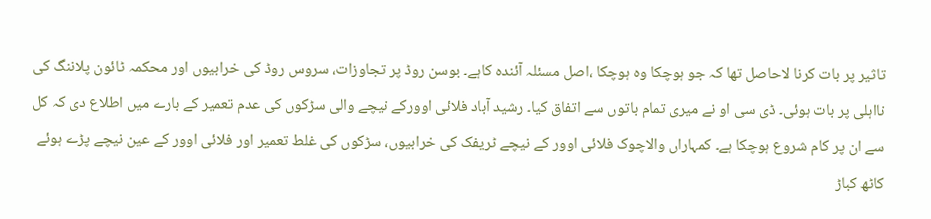تاثیر پر بات کرنا لاحاصل تھا کہ جو ہوچکا وہ ہوچکا ،اصل مسئلہ آئندہ کاہے۔ بوسن روڈ پر تجاوزات، سروس روڈ کی خرابیوں اور محکمہ ٹائون پلاننگ کی نااہلی پر بات ہوئی۔ ڈی سی او نے میری تمام باتوں سے اتفاق کیا۔ رشید آباد فلائی اوورکے نیچے والی سڑکوں کی عدم تعمیر کے بارے میں اطلاع دی کہ کل سے ان پر کام شروع ہوچکا ہے۔ کمہاراں والاچوک فلائی اوور کے نیچے ٹریفک کی خرابیوں، سڑکوں کی غلط تعمیر اور فلائی اوور کے عین نیچے پڑے ہوئے کاٹھ کباڑ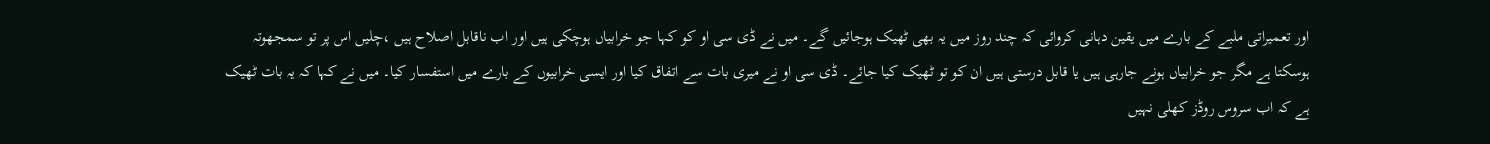اور تعمیراتی ملبے کے بارے میں یقین دہانی کروائی کہ چند روز میں یہ بھی ٹھیک ہوجائیں گے۔ میں نے ڈی سی او کو کہا جو خرابیاں ہوچکی ہیں اور اب ناقابل اصلاح ہیں ،چلیں اس پر تو سمجھوتہ ہوسکتا ہے مگر جو خرابیاں ہونے جارہی ہیں یا قابل درستی ہیں ان کو تو ٹھیک کیا جائے۔ ڈی سی او نے میری بات سے اتفاق کیا اور ایسی خرابیوں کے بارے میں استفسار کیا۔ میں نے کہا کہ یہ بات ٹھیک ہے کہ اب سروس روڈز کھلی نہیں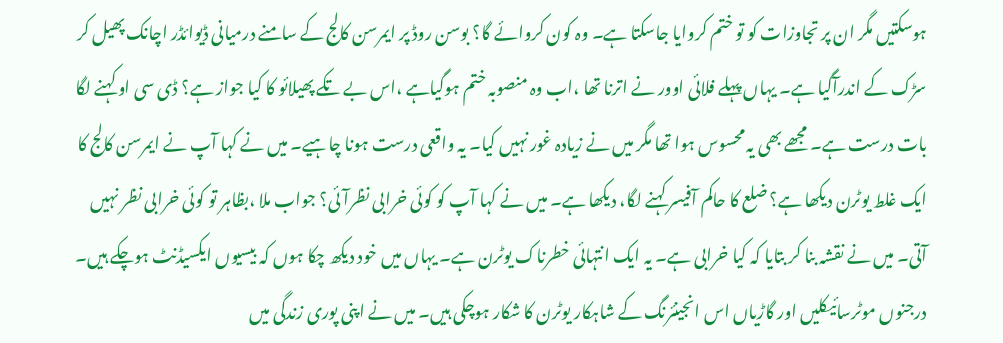ہوسکتیں مگر ان پر تجاوزات کو تو ختم کروایا جاسکتا ہے۔ وہ کون کروائے گا؟ بوسن روڈ پر ایمرسن کالج کے سامنے درمیانی ڈیوائڈر اچانک پھیل کر سڑک کے اندرآگیا ہے۔ یہاں پہلے فلائی اوور نے اترنا تھا ،اب وہ منصوبہ ختم ہوگیاہے ،اس بے تکے پھیلائو کا کیا جواز ہے؟ ڈی سی او کہنے لگا بات درست ہے۔ مجھے بھی یہ محسوس ہوا تھا مگر میں نے زیادہ غور نہیں کیا۔ یہ واقعی درست ہونا چاہیے۔ میں نے کہا آپ نے ایمرسن کالج کا ایک غلط یوٹرن دیکھا ہے؟ ضلع کا حاکم آفیسر کہنے لگا، دیکھا ہے۔ میں نے کہا آپ کو کوئی خرابی نظرآئی؟ جواب ملا ،بظاہر تو کوئی خرابی نظر نہیں آتی۔ میں نے نقشہ بنا کر بتایا کہ کیا خرابی ہے۔ یہ ایک انتہائی خطرناک یوٹرن ہے۔ یہاں میں خود دیکھ چکا ہوں کہ بیسیوں ایکسیڈنٹ ہوچکے ہیں۔ درجنوں موٹرسائیکلیں اور گاڑیاں اس انجینئرنگ کے شاہکار یوٹرن کا شکار ہوچکی ہیں۔ میں نے اپنی پوری زندگی میں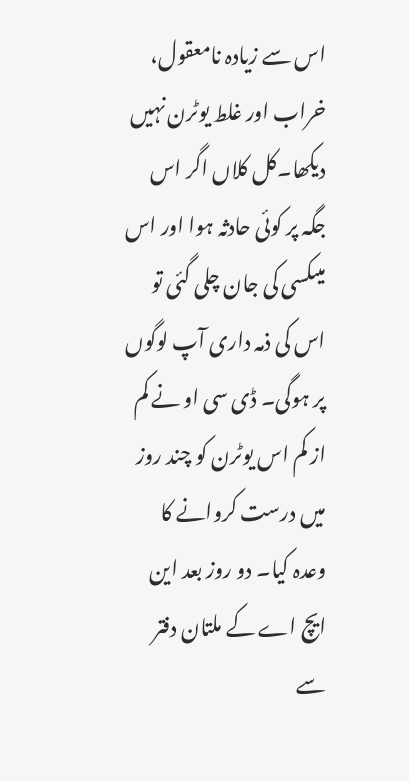اس سے زیادہ نامعقول، خراب اور غلط یوٹرن نہیں دیکھا۔کل کلاں اگر اس جگہ پر کوئی حادثہ ہوا اور اس میںکسی کی جان چلی گئی تو اس کی ذمہ داری آپ لوگوں پر ہوگی۔ ڈی سی او نے کم از کم اس یوٹرن کو چند روز میں درست کروانے کا وعدہ کیا۔ دو روز بعد این ایچ اے کے ملتان دفتر سے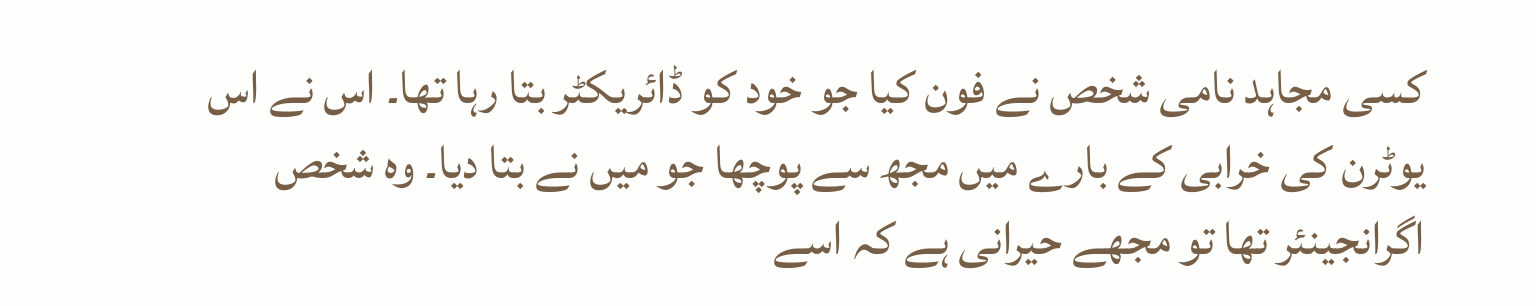کسی مجاہد نامی شخص نے فون کیا جو خود کو ڈائریکٹر بتا رہا تھا۔ اس نے اس یوٹرن کی خرابی کے بارے میں مجھ سے پوچھا جو میں نے بتا دیا۔ وہ شخص اگرانجینئر تھا تو مجھے حیرانی ہے کہ اسے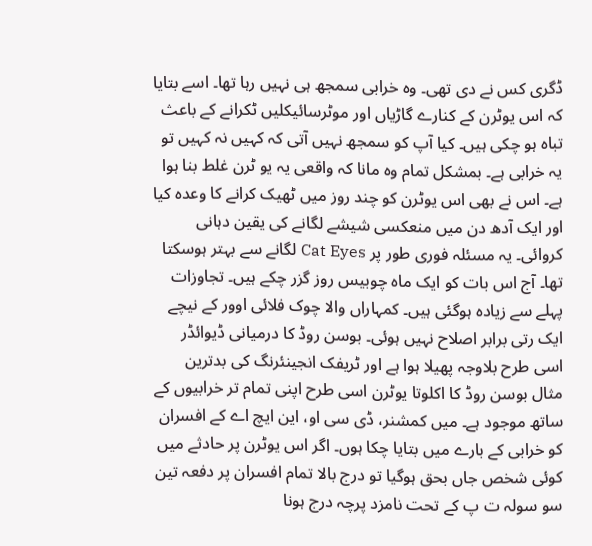ڈگری کس نے دی تھی۔ وہ خرابی سمجھ ہی نہیں رہا تھا۔ اسے بتایا کہ اس یوٹرن کے کنارے گاڑیاں اور موٹرسائیکلیں ٹکرانے کے باعث تباہ ہو چکی ہیں۔ کیا آپ کو سمجھ نہیں آتی کہ کہیں نہ کہیں تو یہ خرابی ہے۔ بمشکل تمام وہ مانا کہ واقعی یہ یو ٹرن غلط بنا ہوا ہے۔ اس نے بھی اس یوٹرن کو چند روز میں ٹھیک کرانے کا وعدہ کیا اور ایک آدھ دن میں منعکسی شیشے لگانے کی یقین دہانی کروائی۔ یہ مسئلہ فوری طور پر Cat Eyes لگانے سے بہتر ہوسکتا تھا۔ آج اس بات کو ایک ماہ چوبیس روز گزر چکے ہیں۔ تجاوزات پہلے سے زیادہ ہوگئی ہیں۔ کمہاراں والا چوک فلائی اوور کے نیچے ایک رتی برابر اصلاح نہیں ہوئی۔ بوسن روڈ کا درمیانی ڈیوائڈر اسی طرح بلاوجہ پھیلا ہوا ہے اور ٹریفک انجینئرنگ کی بدترین مثال بوسن روڈ کا اکلوتا یوٹرن اسی طرح اپنی تمام تر خرابیوں کے ساتھ موجود ہے۔ میں کمشنر، ڈی سی او، این ایچ اے کے افسران کو خرابی کے بارے میں بتایا چکا ہوں۔ اگر اس یوٹرن پر حادثے میں کوئی شخص جاں بحق ہوگیا تو درج بالا تمام افسران پر دفعہ تین سو سولہ ت پ کے تحت نامزد پرچہ درج ہونا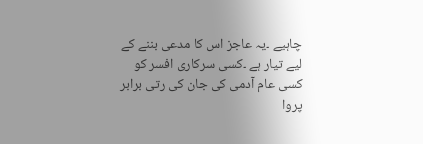چاہیے ۔یہ عاجز اس کا مدعی بننے کے لیے تیار ہے ۔کسی سرکاری افسر کو کسی عام آدمی کی جان کی رتی برابر پروا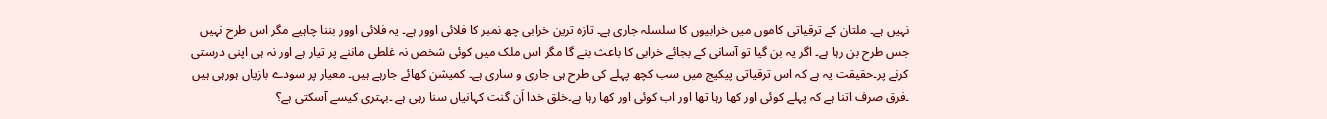نہیں ہے۔ ملتان کے ترقیاتی کاموں میں خرابیوں کا سلسلہ جاری ہے۔ تازہ ترین خرابی چھ نمبر کا فلائی اوور ہے۔ یہ فلائی اوور بننا چاہیے مگر اس طرح نہیں جس طرح بن رہا ہے۔ اگر یہ بن گیا تو آسانی کے بجائے خرابی کا باعث بنے گا مگر اس ملک میں کوئی شخص نہ غلطی ماننے پر تیار ہے اور نہ ہی اپنی درستی کرنے پر۔حقیقت یہ ہے کہ اس ترقیاتی پیکیج میں سب کچھ پہلے کی طرح ہی جاری و ساری ہے۔ کمیشن کھائے جارہے ہیں۔ معیار پر سودے بازیاں ہورہی ہیں ۔فرق صرف اتنا ہے کہ پہلے کوئی اور کھا رہا تھا اور اب کوئی اور کھا رہا ہے۔خلق خدا اَن گنت کہانیاں سنا رہی ہے ۔بہتری کیسے آسکتی ہے؟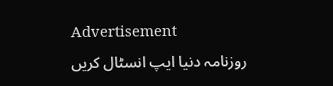Advertisement
روزنامہ دنیا ایپ انسٹال کریں